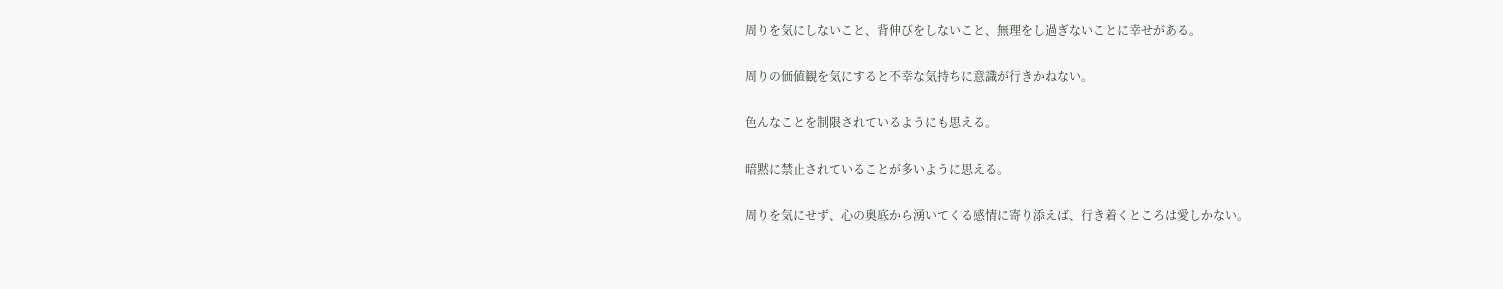周りを気にしないこと、背伸びをしないこと、無理をし過ぎないことに幸せがある。

周りの価値観を気にすると不幸な気持ちに意識が行きかねない。

色んなことを制限されているようにも思える。

暗黙に禁止されていることが多いように思える。

周りを気にせず、心の奥底から湧いてくる感情に寄り添えば、行き着くところは愛しかない。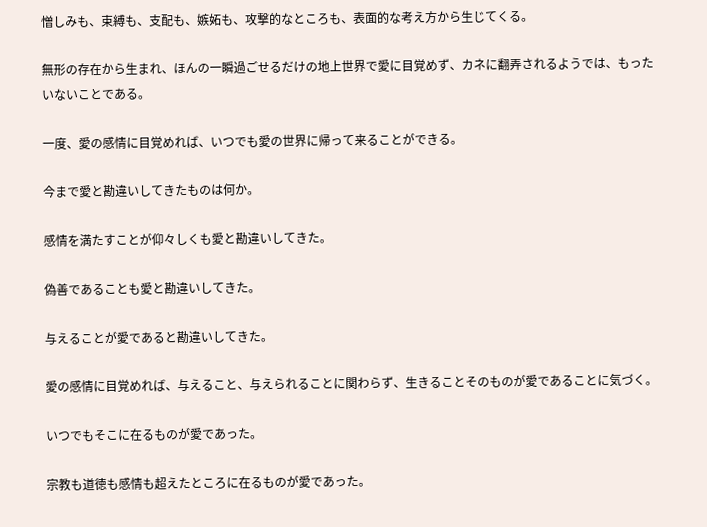憎しみも、束縛も、支配も、嫉妬も、攻撃的なところも、表面的な考え方から生じてくる。

無形の存在から生まれ、ほんの一瞬過ごせるだけの地上世界で愛に目覚めず、カネに翻弄されるようでは、もったいないことである。

一度、愛の感情に目覚めれば、いつでも愛の世界に帰って来ることができる。

今まで愛と勘違いしてきたものは何か。

感情を満たすことが仰々しくも愛と勘違いしてきた。

偽善であることも愛と勘違いしてきた。

与えることが愛であると勘違いしてきた。

愛の感情に目覚めれば、与えること、与えられることに関わらず、生きることそのものが愛であることに気づく。

いつでもそこに在るものが愛であった。

宗教も道徳も感情も超えたところに在るものが愛であった。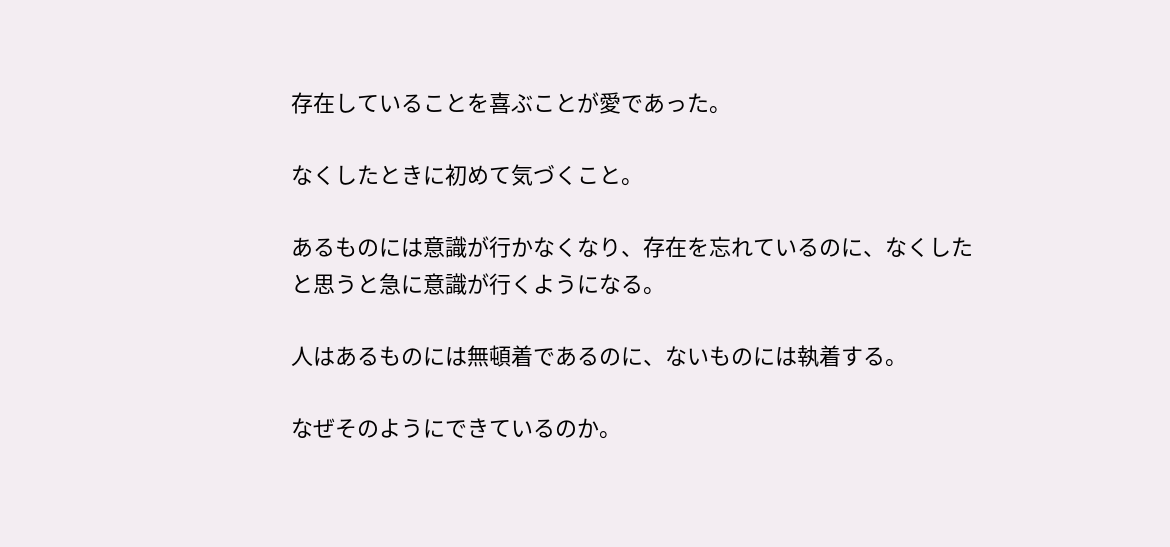存在していることを喜ぶことが愛であった。

なくしたときに初めて気づくこと。

あるものには意識が行かなくなり、存在を忘れているのに、なくしたと思うと急に意識が行くようになる。

人はあるものには無頓着であるのに、ないものには執着する。

なぜそのようにできているのか。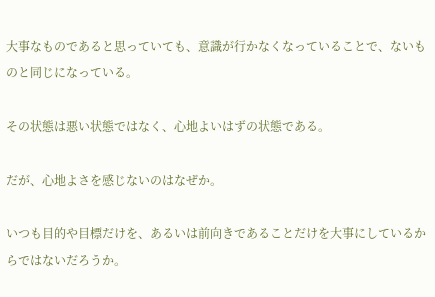大事なものであると思っていても、意識が行かなくなっていることで、ないものと同じになっている。

その状態は悪い状態ではなく、心地よいはずの状態である。

だが、心地よさを感じないのはなぜか。

いつも目的や目標だけを、あるいは前向きであることだけを大事にしているからではないだろうか。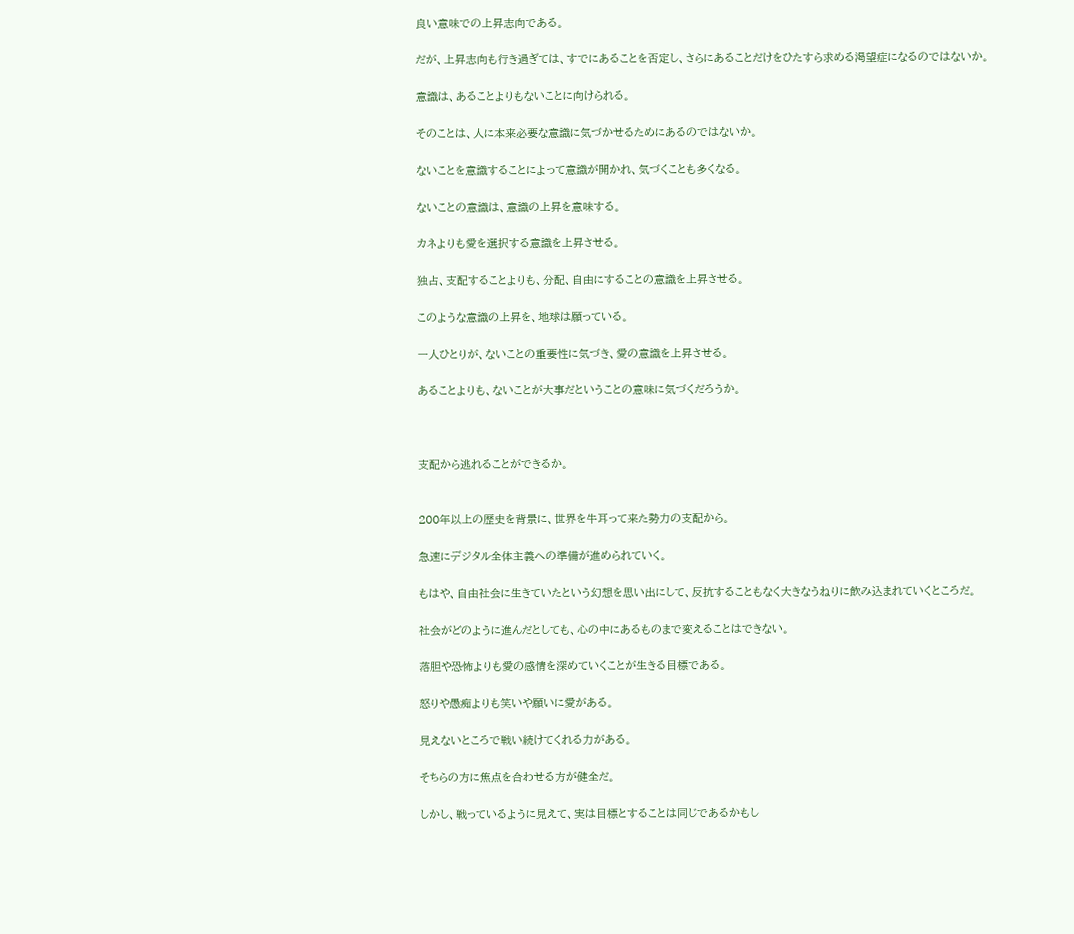良い意味での上昇志向である。

だが、上昇志向も行き過ぎては、すでにあることを否定し、さらにあることだけをひたすら求める渇望症になるのではないか。

意識は、あることよりもないことに向けられる。

そのことは、人に本来必要な意識に気づかせるためにあるのではないか。

ないことを意識することによって意識が開かれ、気づくことも多くなる。

ないことの意識は、意識の上昇を意味する。

カネよりも愛を選択する意識を上昇させる。

独占、支配することよりも、分配、自由にすることの意識を上昇させる。

このような意識の上昇を、地球は願っている。

一人ひとりが、ないことの重要性に気づき、愛の意識を上昇させる。

あることよりも、ないことが大事だということの意味に気づくだろうか。



支配から逃れることができるか。


200年以上の歴史を背景に、世界を牛耳って来た勢力の支配から。

急速にデジタル全体主義への準備が進められていく。

もはや、自由社会に生きていたという幻想を思い出にして、反抗することもなく大きなうねりに飲み込まれていくところだ。

社会がどのように進んだとしても、心の中にあるものまで変えることはできない。

落胆や恐怖よりも愛の感情を深めていくことが生きる目標である。

怒りや愚痴よりも笑いや願いに愛がある。

見えないところで戦い続けてくれる力がある。

そちらの方に焦点を合わせる方が健全だ。

しかし、戦っているように見えて、実は目標とすることは同じであるかもし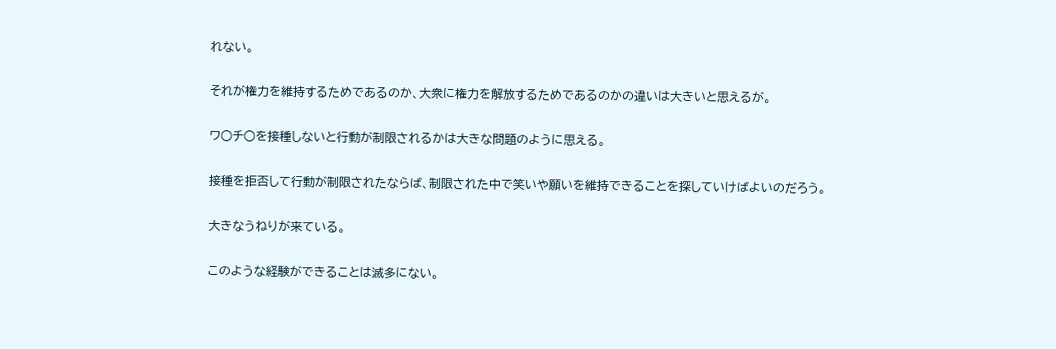れない。

それが権力を維持するためであるのか、大衆に権力を解放するためであるのかの違いは大きいと思えるが。

ワ○チ○を接種しないと行動が制限されるかは大きな問題のように思える。

接種を拒否して行動が制限されたならば、制限された中で笑いや願いを維持できることを探していけばよいのだろう。

大きなうねりが来ている。

このような経験ができることは滅多にない。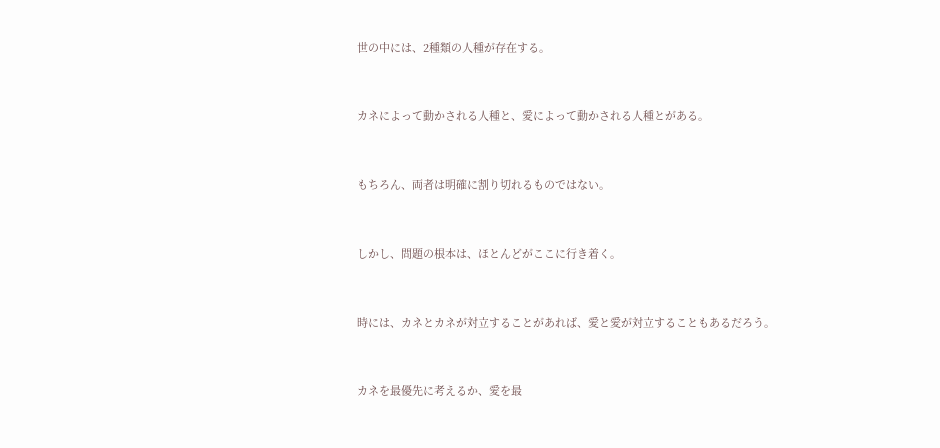世の中には、2種類の人種が存在する。



カネによって動かされる人種と、愛によって動かされる人種とがある。



もちろん、両者は明確に割り切れるものではない。



しかし、問題の根本は、ほとんどがここに行き着く。



時には、カネとカネが対立することがあれば、愛と愛が対立することもあるだろう。



カネを最優先に考えるか、愛を最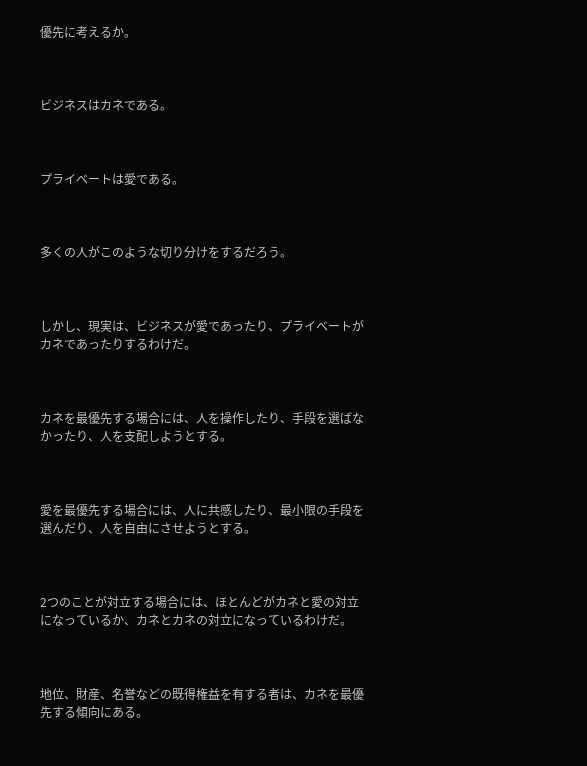優先に考えるか。



ビジネスはカネである。



プライベートは愛である。



多くの人がこのような切り分けをするだろう。



しかし、現実は、ビジネスが愛であったり、プライベートがカネであったりするわけだ。



カネを最優先する場合には、人を操作したり、手段を選ばなかったり、人を支配しようとする。



愛を最優先する場合には、人に共感したり、最小限の手段を選んだり、人を自由にさせようとする。



2つのことが対立する場合には、ほとんどがカネと愛の対立になっているか、カネとカネの対立になっているわけだ。



地位、財産、名誉などの既得権益を有する者は、カネを最優先する傾向にある。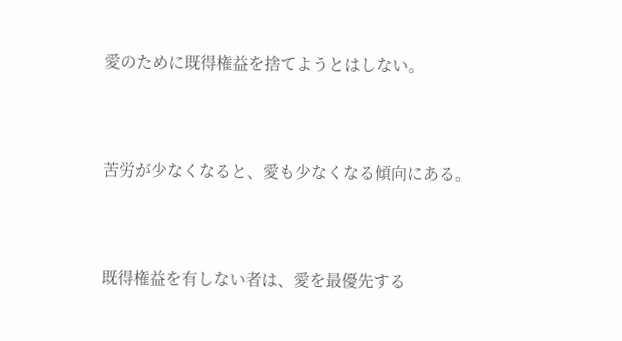愛のために既得権益を捨てようとはしない。



苦労が少なくなると、愛も少なくなる傾向にある。



既得権益を有しない者は、愛を最優先する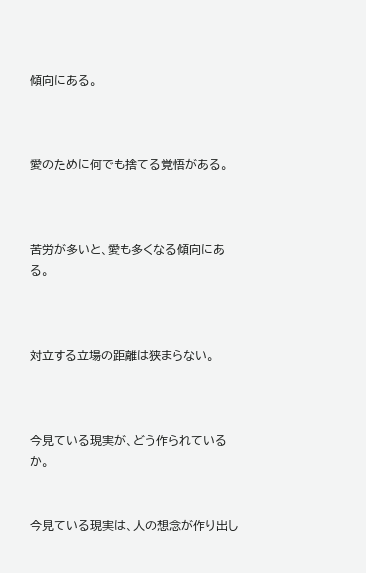傾向にある。



愛のために何でも捨てる覚悟がある。



苦労が多いと、愛も多くなる傾向にある。



対立する立場の距離は狭まらない。



今見ている現実が、どう作られているか。


今見ている現実は、人の想念が作り出し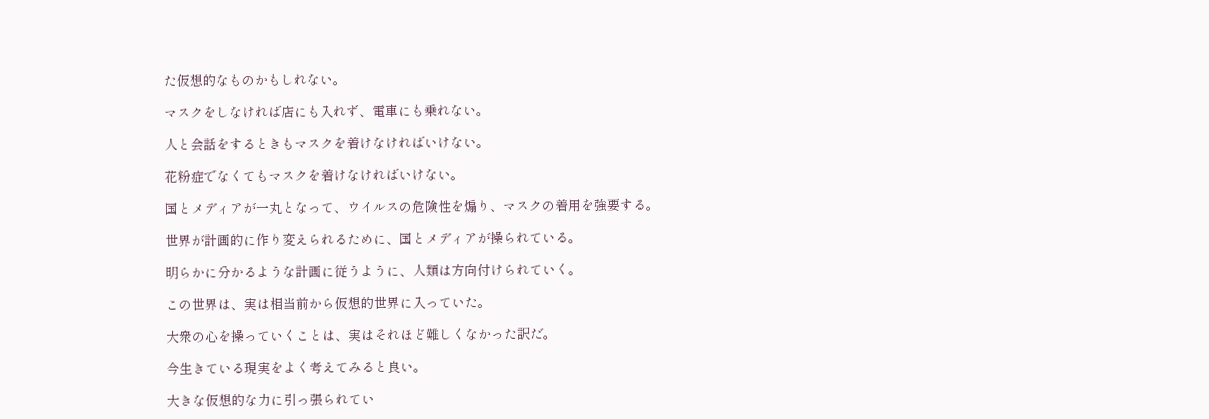た仮想的なものかもしれない。

マスクをしなければ店にも入れず、電車にも乗れない。

人と会話をするときもマスクを着けなければいけない。

花粉症でなくてもマスクを着けなければいけない。

国とメディアが一丸となって、ウイルスの危険性を煽り、マスクの着用を強要する。

世界が計画的に作り変えられるために、国とメディアが操られている。

明らかに分かるような計画に従うように、人類は方向付けられていく。

この世界は、実は相当前から仮想的世界に入っていた。

大衆の心を操っていくことは、実はそれほど難しくなかった訳だ。

今生きている現実をよく考えてみると良い。

大きな仮想的な力に引っ張られてい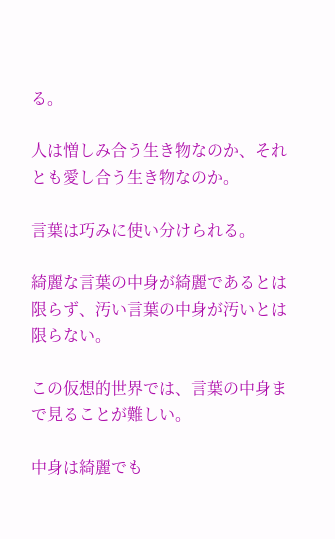る。

人は憎しみ合う生き物なのか、それとも愛し合う生き物なのか。

言葉は巧みに使い分けられる。

綺麗な言葉の中身が綺麗であるとは限らず、汚い言葉の中身が汚いとは限らない。

この仮想的世界では、言葉の中身まで見ることが難しい。

中身は綺麗でも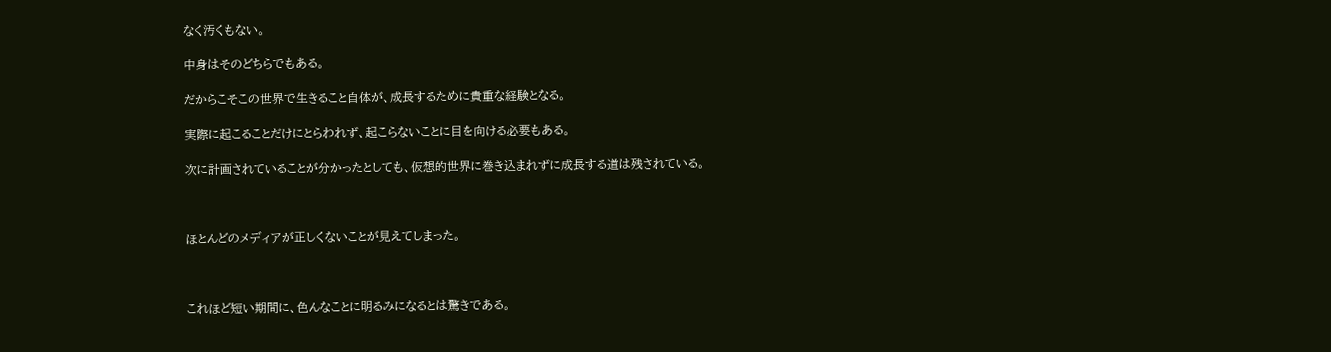なく汚くもない。

中身はそのどちらでもある。

だからこそこの世界で生きること自体が、成長するために貴重な経験となる。

実際に起こることだけにとらわれず、起こらないことに目を向ける必要もある。

次に計画されていることが分かったとしても、仮想的世界に巻き込まれずに成長する道は残されている。



ほとんどのメディアが正しくないことが見えてしまった。



これほど短い期間に、色んなことに明るみになるとは驚きである。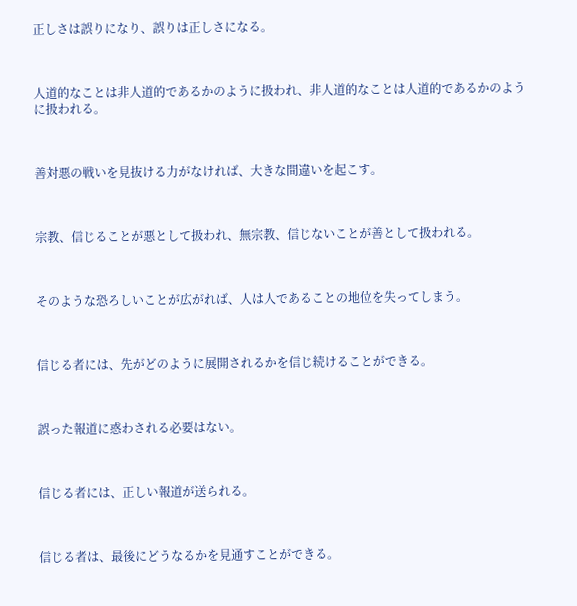正しさは誤りになり、誤りは正しさになる。



人道的なことは非人道的であるかのように扱われ、非人道的なことは人道的であるかのように扱われる。



善対悪の戦いを見抜ける力がなければ、大きな間違いを起こす。



宗教、信じることが悪として扱われ、無宗教、信じないことが善として扱われる。



そのような恐ろしいことが広がれば、人は人であることの地位を失ってしまう。



信じる者には、先がどのように展開されるかを信じ続けることができる。



誤った報道に惑わされる必要はない。



信じる者には、正しい報道が送られる。



信じる者は、最後にどうなるかを見通すことができる。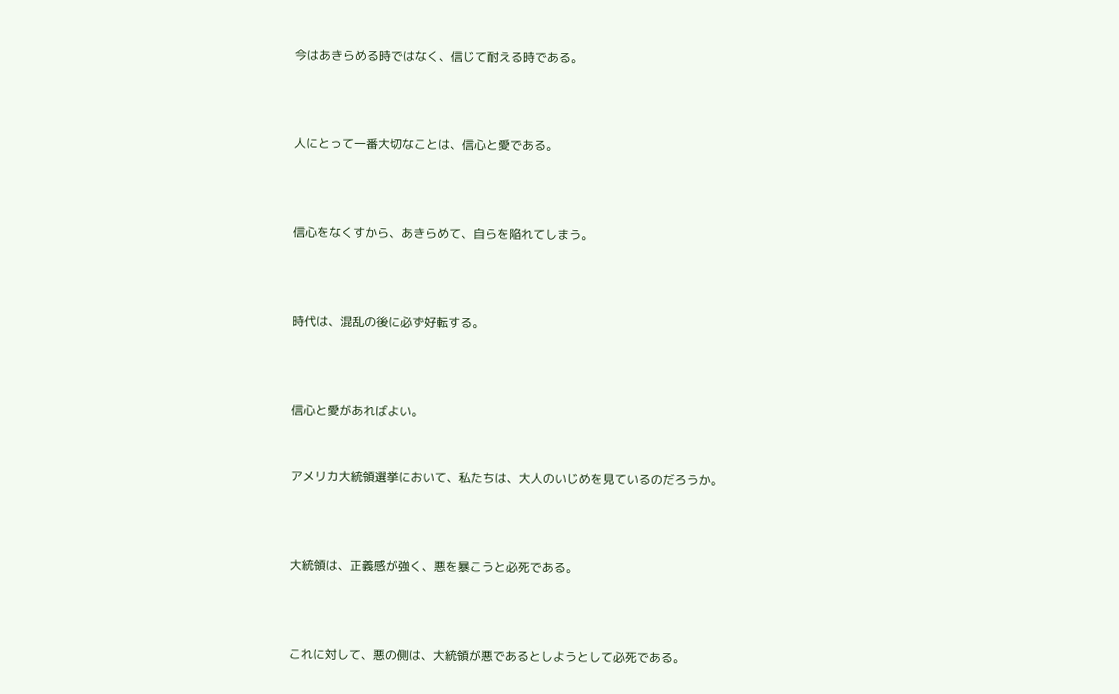今はあきらめる時ではなく、信じて耐える時である。



人にとって一番大切なことは、信心と愛である。



信心をなくすから、あきらめて、自らを陥れてしまう。



時代は、混乱の後に必ず好転する。



信心と愛があればよい。


アメリカ大統領選挙において、私たちは、大人のいじめを見ているのだろうか。



大統領は、正義感が強く、悪を暴こうと必死である。



これに対して、悪の側は、大統領が悪であるとしようとして必死である。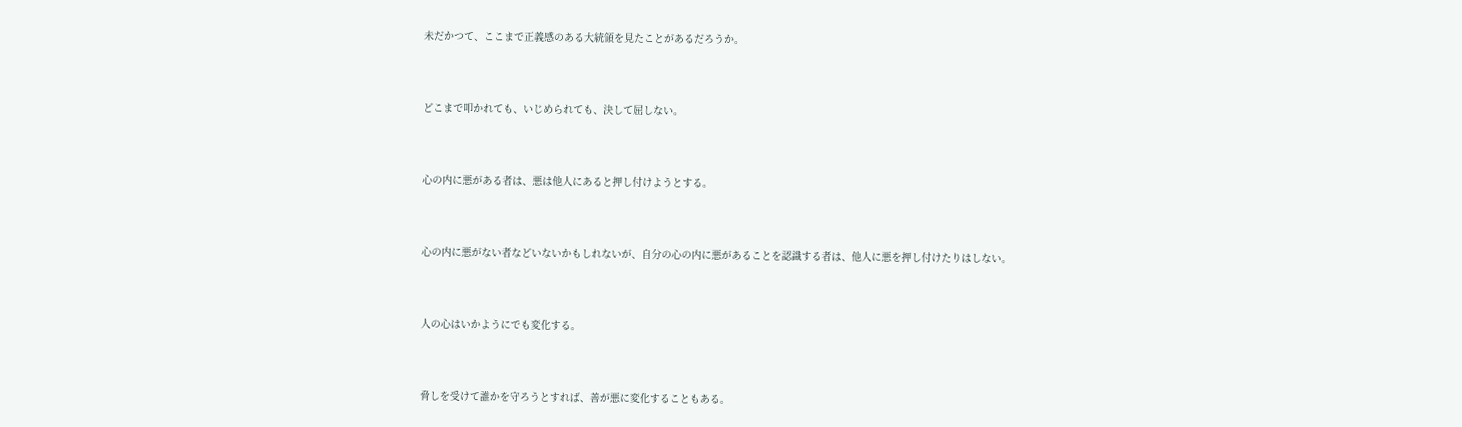未だかつて、ここまで正義感のある大統領を見たことがあるだろうか。



どこまで叩かれても、いじめられても、決して屈しない。



心の内に悪がある者は、悪は他人にあると押し付けようとする。



心の内に悪がない者などいないかもしれないが、自分の心の内に悪があることを認識する者は、他人に悪を押し付けたりはしない。



人の心はいかようにでも変化する。



脅しを受けて誰かを守ろうとすれば、善が悪に変化することもある。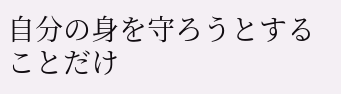自分の身を守ろうとすることだけ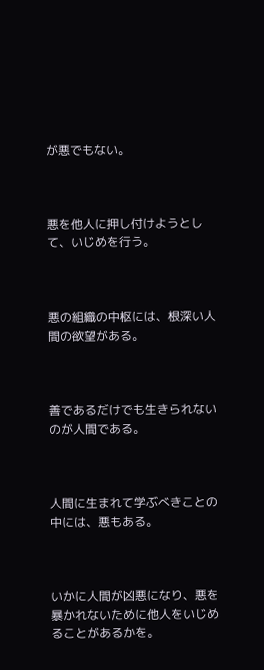が悪でもない。



悪を他人に押し付けようとして、いじめを行う。



悪の組織の中枢には、根深い人間の欲望がある。



善であるだけでも生きられないのが人間である。



人間に生まれて学ぶべきことの中には、悪もある。



いかに人間が凶悪になり、悪を暴かれないために他人をいじめることがあるかを。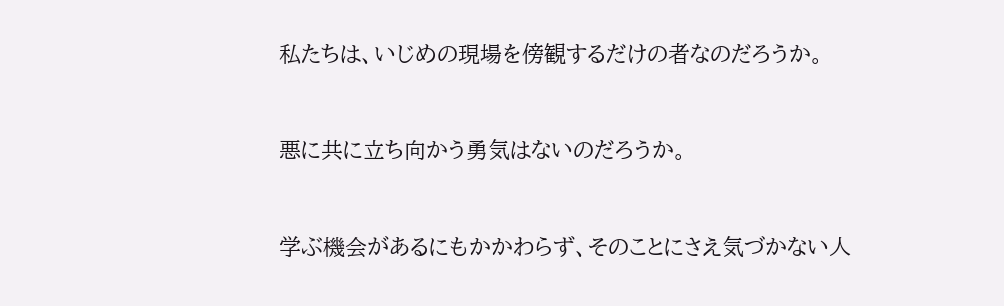私たちは、いじめの現場を傍観するだけの者なのだろうか。



悪に共に立ち向かう勇気はないのだろうか。



学ぶ機会があるにもかかわらず、そのことにさえ気づかない人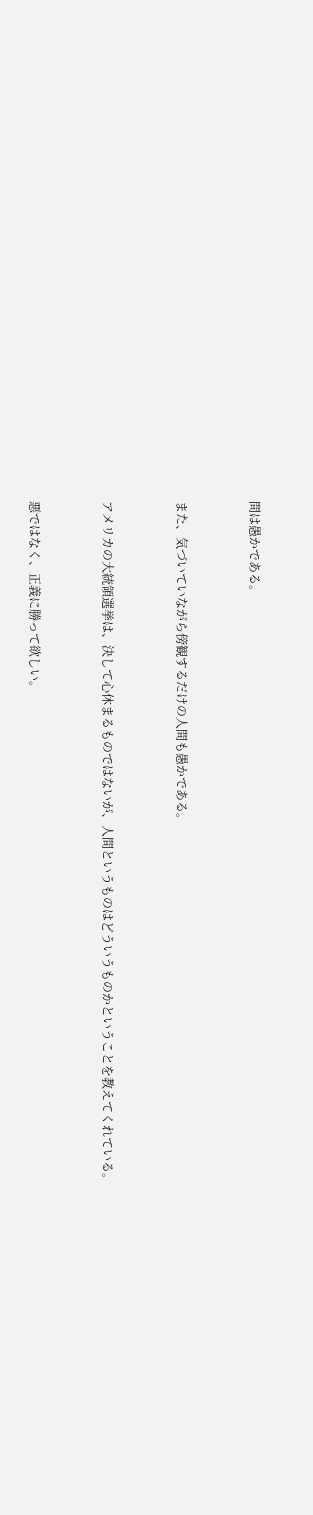間は愚かである。



また、気づいていながら傍観するだけの人間も愚かである。



アメリカの大統領選挙は、決して心休まるものではないが、人間というものはどういうものかということを教えてくれている。



悪ではなく、正義に勝って欲しい。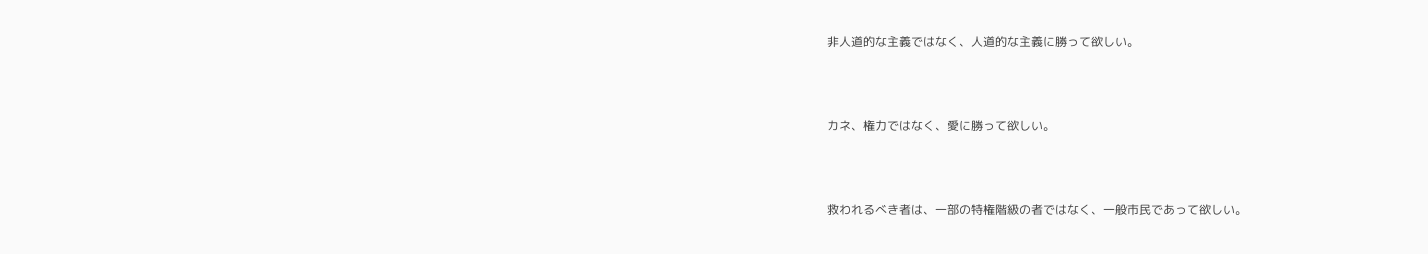非人道的な主義ではなく、人道的な主義に勝って欲しい。



カネ、権力ではなく、愛に勝って欲しい。



救われるべき者は、一部の特権階級の者ではなく、一般市民であって欲しい。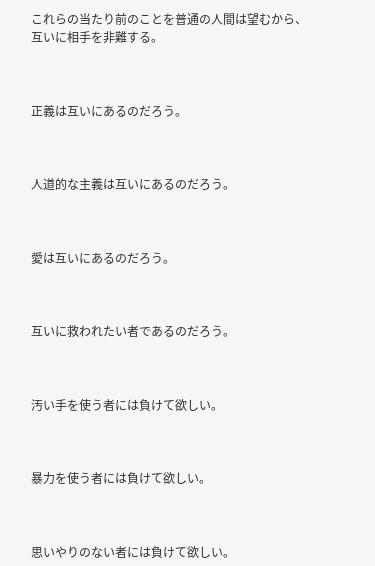これらの当たり前のことを普通の人間は望むから、互いに相手を非難する。



正義は互いにあるのだろう。



人道的な主義は互いにあるのだろう。



愛は互いにあるのだろう。



互いに救われたい者であるのだろう。



汚い手を使う者には負けて欲しい。



暴力を使う者には負けて欲しい。



思いやりのない者には負けて欲しい。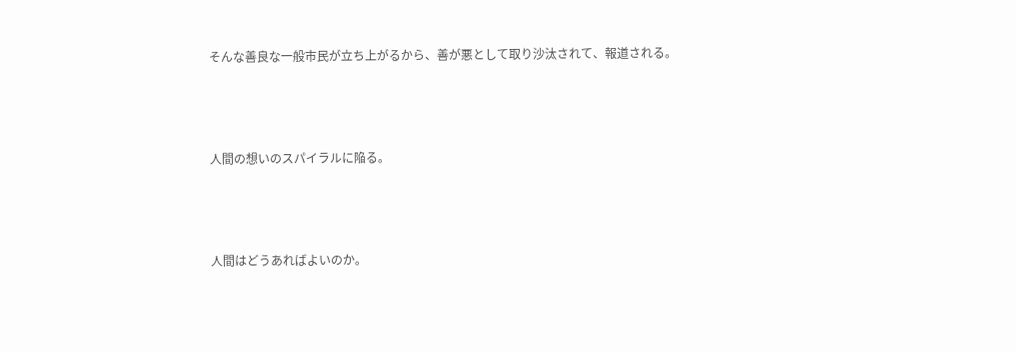そんな善良な一般市民が立ち上がるから、善が悪として取り沙汰されて、報道される。



人間の想いのスパイラルに陥る。



人間はどうあればよいのか。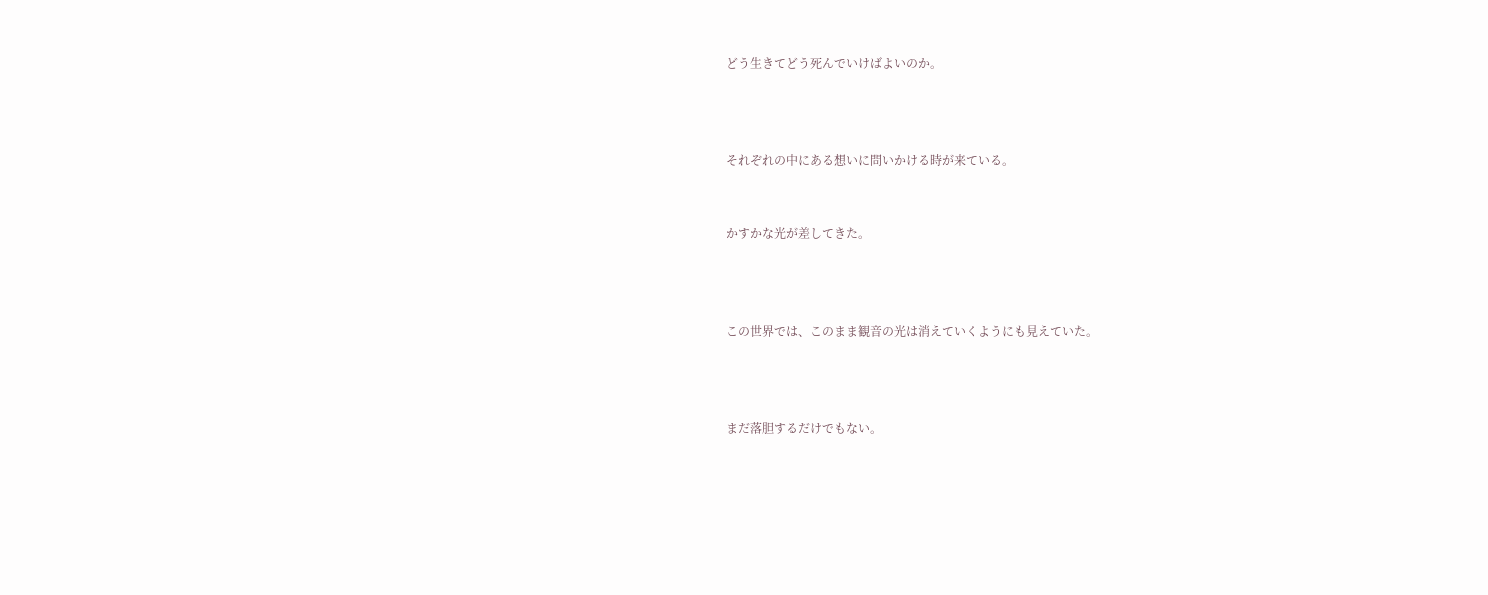どう生きてどう死んでいけばよいのか。



それぞれの中にある想いに問いかける時が来ている。


かすかな光が差してきた。



この世界では、このまま観音の光は消えていくようにも見えていた。



まだ落胆するだけでもない。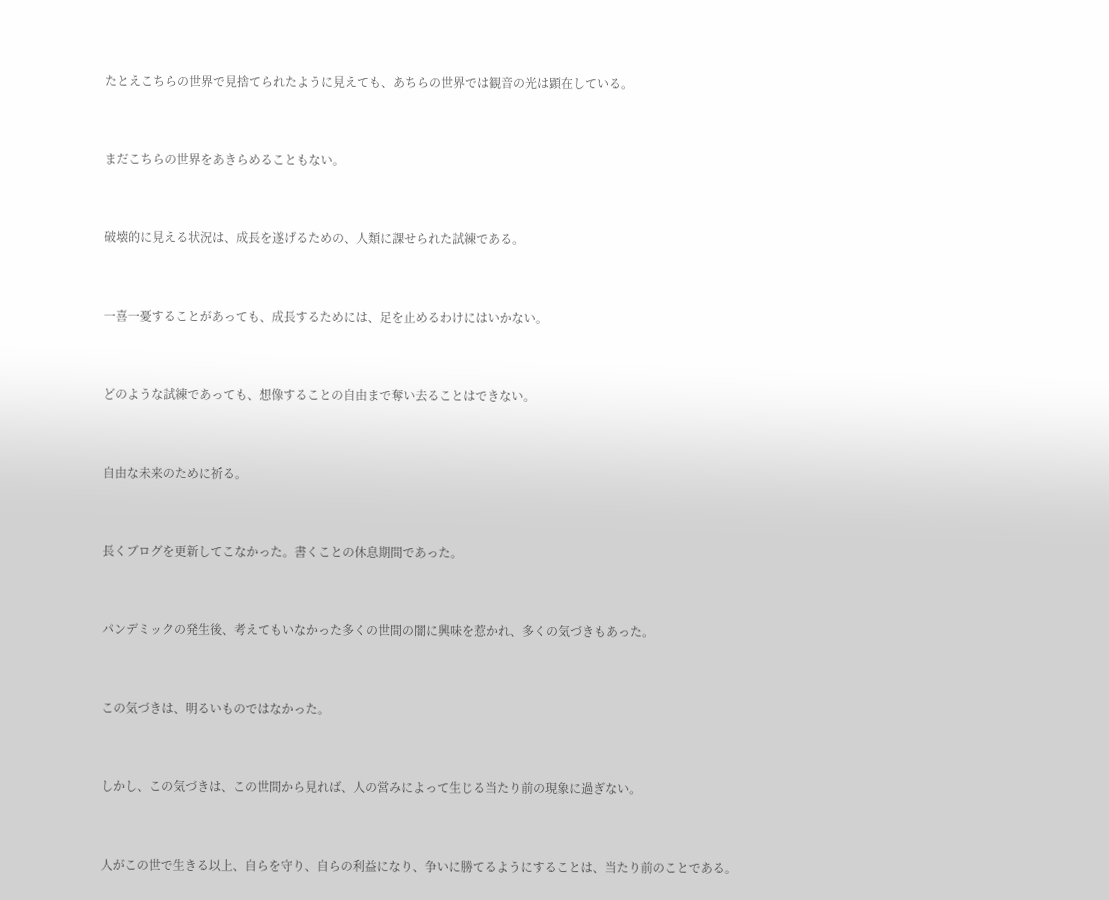たとえこちらの世界で見捨てられたように見えても、あちらの世界では観音の光は顕在している。



まだこちらの世界をあきらめることもない。



破壊的に見える状況は、成長を遂げるための、人類に課せられた試練である。



一喜一憂することがあっても、成長するためには、足を止めるわけにはいかない。



どのような試練であっても、想像することの自由まで奪い去ることはできない。



自由な未来のために祈る。



長くブログを更新してこなかった。書くことの休息期間であった。



パンデミックの発生後、考えてもいなかった多くの世間の闇に興味を惹かれ、多くの気づきもあった。



この気づきは、明るいものではなかった。



しかし、この気づきは、この世間から見れば、人の営みによって生じる当たり前の現象に過ぎない。



人がこの世で生きる以上、自らを守り、自らの利益になり、争いに勝てるようにすることは、当たり前のことである。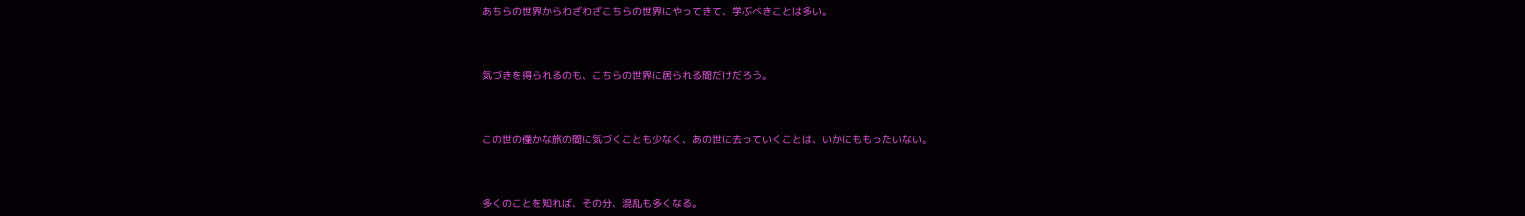あちらの世界からわざわざこちらの世界にやってきて、学ぶべきことは多い。



気づきを得られるのも、こちらの世界に居られる間だけだろう。



この世の僅かな旅の間に気づくことも少なく、あの世に去っていくことは、いかにももったいない。



多くのことを知れば、その分、混乱も多くなる。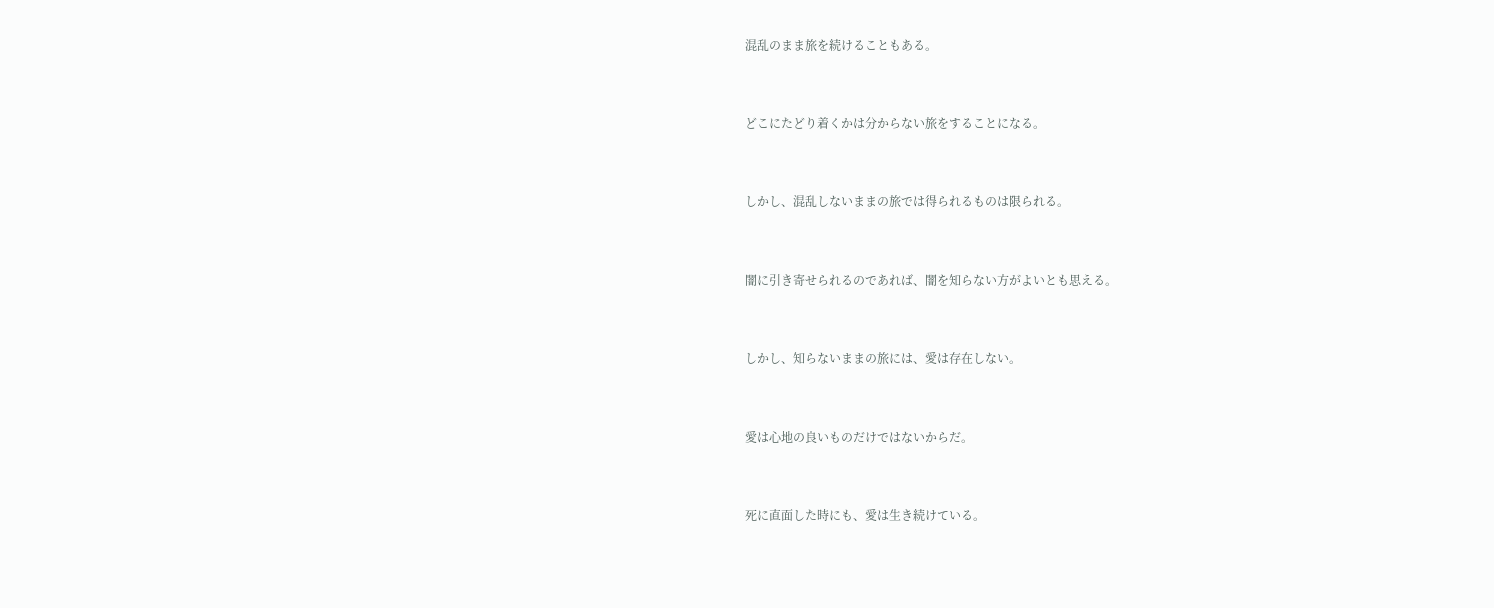混乱のまま旅を続けることもある。



どこにたどり着くかは分からない旅をすることになる。



しかし、混乱しないままの旅では得られるものは限られる。



闇に引き寄せられるのであれば、闇を知らない方がよいとも思える。



しかし、知らないままの旅には、愛は存在しない。



愛は心地の良いものだけではないからだ。



死に直面した時にも、愛は生き続けている。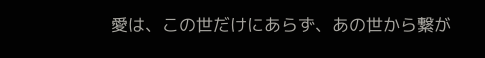愛は、この世だけにあらず、あの世から繋が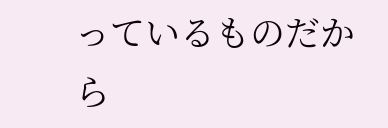っているものだから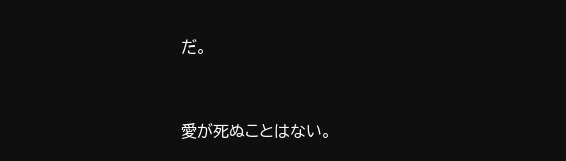だ。



愛が死ぬことはない。